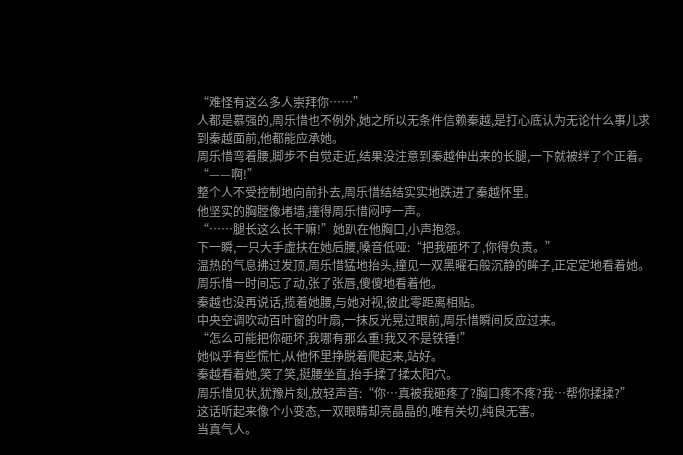“难怪有这么多人崇拜你……”
人都是慕强的,周乐惜也不例外,她之所以无条件信赖秦越,是打心底认为无论什么事儿求到秦越面前,他都能应承她。
周乐惜弯着腰,脚步不自觉走近,结果没注意到秦越伸出来的长腿,一下就被绊了个正着。
“——啊!”
整个人不受控制地向前扑去,周乐惜结结实实地跌进了秦越怀里。
他坚实的胸膛像堵墙,撞得周乐惜闷哼一声。
“……腿长这么长干嘛!”她趴在他胸口,小声抱怨。
下一瞬,一只大手虚扶在她后腰,嗓音低哑:“把我砸坏了,你得负责。”
温热的气息拂过发顶,周乐惜猛地抬头,撞见一双黑曜石般沉静的眸子,正定定地看着她。
周乐惜一时间忘了动,张了张唇,傻傻地看着他。
秦越也没再说话,揽着她腰,与她对视,彼此零距离相贴。
中央空调吹动百叶窗的叶扇,一抹反光晃过眼前,周乐惜瞬间反应过来。
“怎么可能把你砸坏,我哪有那么重!我又不是铁锤!”
她似乎有些慌忙,从他怀里挣脱着爬起来,站好。
秦越看着她,笑了笑,挺腰坐直,抬手揉了揉太阳穴。
周乐惜见状,犹豫片刻,放轻声音:“你…真被我砸疼了?胸口疼不疼?我…帮你揉揉?”
这话听起来像个小变态,一双眼睛却亮晶晶的,唯有关切,纯良无害。
当真气人。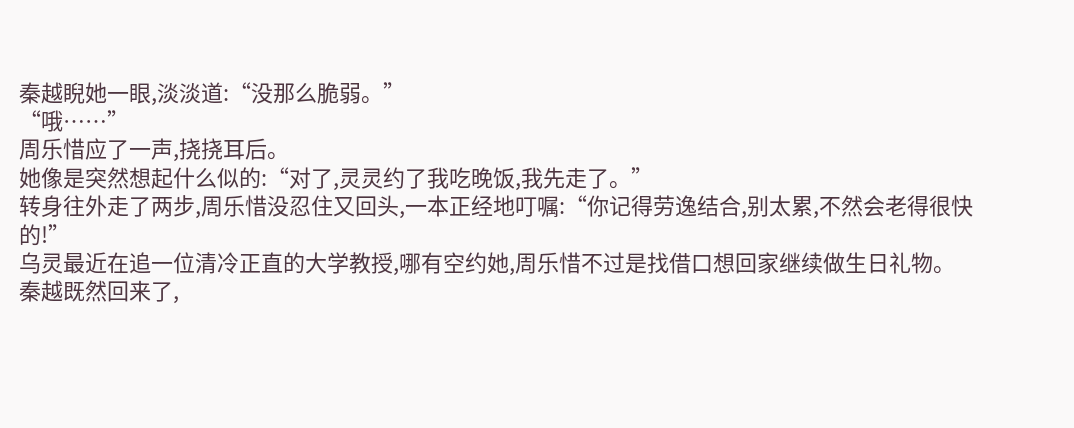秦越睨她一眼,淡淡道:“没那么脆弱。”
“哦……”
周乐惜应了一声,挠挠耳后。
她像是突然想起什么似的:“对了,灵灵约了我吃晚饭,我先走了。”
转身往外走了两步,周乐惜没忍住又回头,一本正经地叮嘱:“你记得劳逸结合,别太累,不然会老得很快的!”
乌灵最近在追一位清冷正直的大学教授,哪有空约她,周乐惜不过是找借口想回家继续做生日礼物。
秦越既然回来了,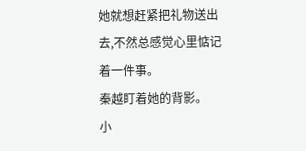她就想赶紧把礼物送出去,不然总感觉心里惦记着一件事。
秦越盯着她的背影。
小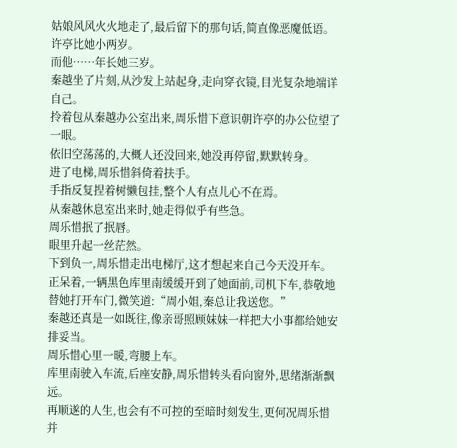姑娘风风火火地走了,最后留下的那句话,简直像恶魔低语。
许亭比她小两岁。
而他……年长她三岁。
秦越坐了片刻,从沙发上站起身,走向穿衣镜,目光复杂地端详自己。
拎着包从秦越办公室出来,周乐惜下意识朝许亭的办公位望了一眼。
依旧空荡荡的,大概人还没回来,她没再停留,默默转身。
进了电梯,周乐惜斜倚着扶手。
手指反复捏着树懒包挂,整个人有点儿心不在焉。
从秦越休息室出来时,她走得似乎有些急。
周乐惜抿了抿唇。
眼里升起一丝茫然。
下到负一,周乐惜走出电梯厅,这才想起来自己今天没开车。
正呆着,一辆黑色库里南缓缓开到了她面前,司机下车,恭敬地替她打开车门,微笑道:“周小姐,秦总让我送您。”
秦越还真是一如既往,像亲哥照顾妹妹一样把大小事都给她安排妥当。
周乐惜心里一暖,弯腰上车。
库里南驶入车流,后座安静,周乐惜转头看向窗外,思绪渐渐飘远。
再顺遂的人生,也会有不可控的至暗时刻发生,更何况周乐惜并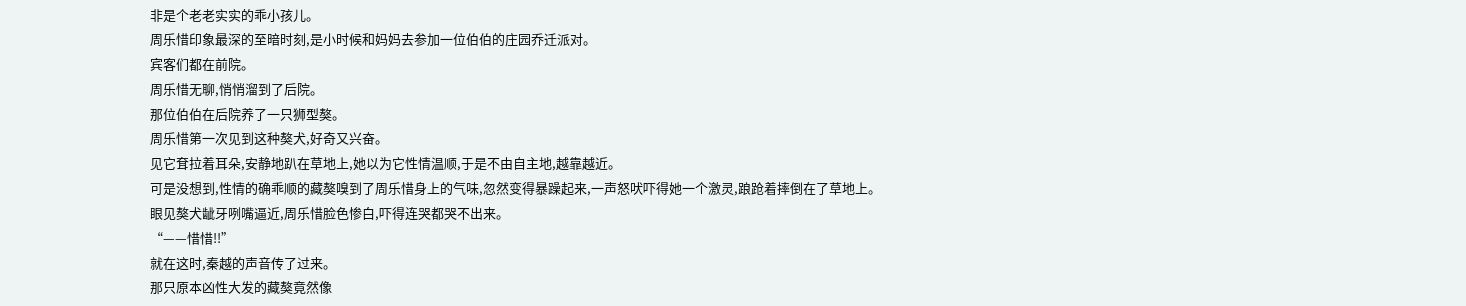非是个老老实实的乖小孩儿。
周乐惜印象最深的至暗时刻,是小时候和妈妈去参加一位伯伯的庄园乔迁派对。
宾客们都在前院。
周乐惜无聊,悄悄溜到了后院。
那位伯伯在后院养了一只狮型獒。
周乐惜第一次见到这种獒犬,好奇又兴奋。
见它耷拉着耳朵,安静地趴在草地上,她以为它性情温顺,于是不由自主地,越靠越近。
可是没想到,性情的确乖顺的藏獒嗅到了周乐惜身上的气味,忽然变得暴躁起来,一声怒吠吓得她一个激灵,踉跄着摔倒在了草地上。
眼见獒犬龇牙咧嘴逼近,周乐惜脸色惨白,吓得连哭都哭不出来。
“——惜惜!!”
就在这时,秦越的声音传了过来。
那只原本凶性大发的藏獒竟然像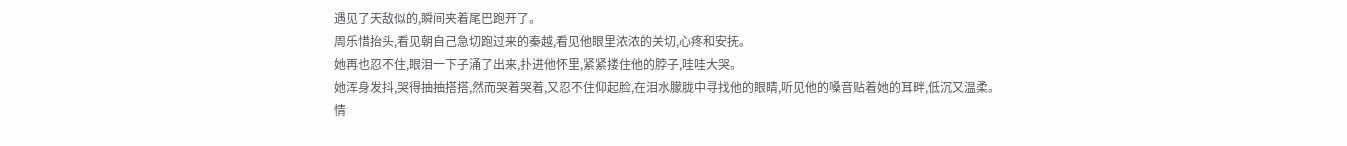遇见了天敌似的,瞬间夹着尾巴跑开了。
周乐惜抬头,看见朝自己急切跑过来的秦越,看见他眼里浓浓的关切,心疼和安抚。
她再也忍不住,眼泪一下子涌了出来,扑进他怀里,紧紧搂住他的脖子,哇哇大哭。
她浑身发抖,哭得抽抽搭搭,然而哭着哭着,又忍不住仰起脸,在泪水朦胧中寻找他的眼睛,听见他的嗓音贴着她的耳畔,低沉又温柔。
情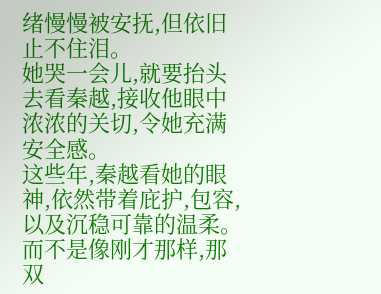绪慢慢被安抚,但依旧止不住泪。
她哭一会儿,就要抬头去看秦越,接收他眼中浓浓的关切,令她充满安全感。
这些年,秦越看她的眼神,依然带着庇护,包容,以及沉稳可靠的温柔。
而不是像刚才那样,那双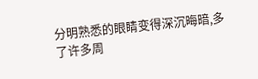分明熟悉的眼睛变得深沉晦暗,多了许多周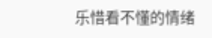乐惜看不懂的情绪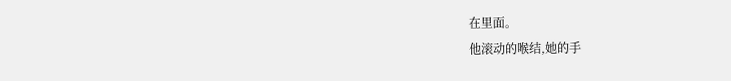在里面。
他滚动的喉结,她的手